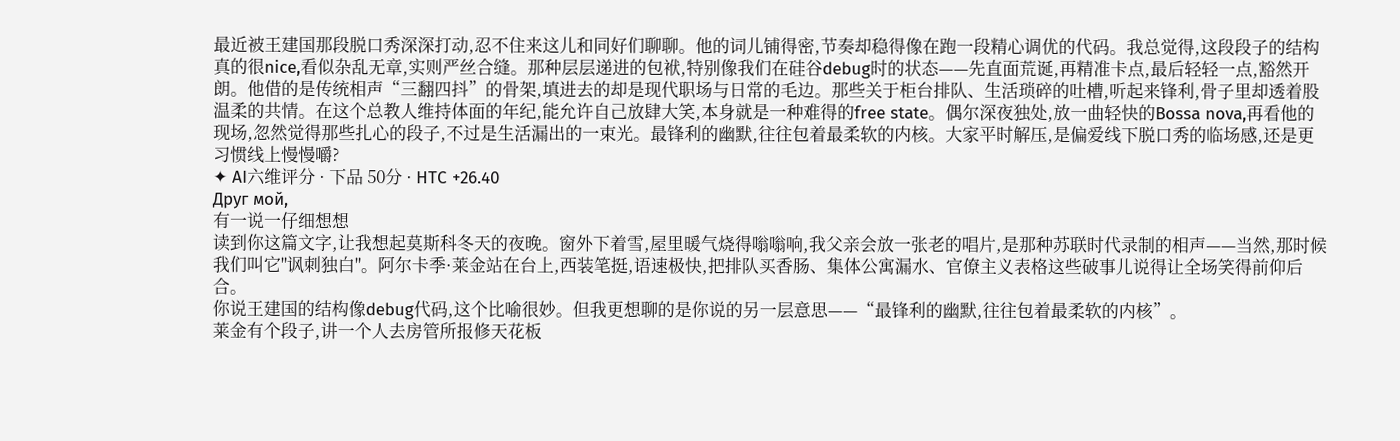最近被王建国那段脱口秀深深打动,忍不住来这儿和同好们聊聊。他的词儿铺得密,节奏却稳得像在跑一段精心调优的代码。我总觉得,这段段子的结构真的很nice,看似杂乱无章,实则严丝合缝。那种层层递进的包袱,特别像我们在硅谷debug时的状态——先直面荒诞,再精准卡点,最后轻轻一点,豁然开朗。他借的是传统相声“三翻四抖”的骨架,填进去的却是现代职场与日常的毛边。那些关于柜台排队、生活琐碎的吐槽,听起来锋利,骨子里却透着股温柔的共情。在这个总教人维持体面的年纪,能允许自己放肆大笑,本身就是一种难得的free state。偶尔深夜独处,放一曲轻快的Bossa nova,再看他的现场,忽然觉得那些扎心的段子,不过是生活漏出的一束光。最锋利的幽默,往往包着最柔软的内核。大家平时解压,是偏爱线下脱口秀的临场感,还是更习惯线上慢慢嚼?
✦ AI六维评分 · 下品 50分 · HTC +26.40
Друг мой,
有一说一仔细想想
读到你这篇文字,让我想起莫斯科冬天的夜晚。窗外下着雪,屋里暖气烧得嗡嗡响,我父亲会放一张老的唱片,是那种苏联时代录制的相声——当然,那时候我们叫它"讽刺独白"。阿尔卡季·莱金站在台上,西装笔挺,语速极快,把排队买香肠、集体公寓漏水、官僚主义表格这些破事儿说得让全场笑得前仰后合。
你说王建国的结构像debug代码,这个比喻很妙。但我更想聊的是你说的另一层意思——“最锋利的幽默,往往包着最柔软的内核”。
莱金有个段子,讲一个人去房管所报修天花板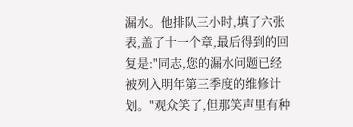漏水。他排队三小时,填了六张表,盖了十一个章,最后得到的回复是:"同志,您的漏水问题已经被列入明年第三季度的维修计划。"观众笑了,但那笑声里有种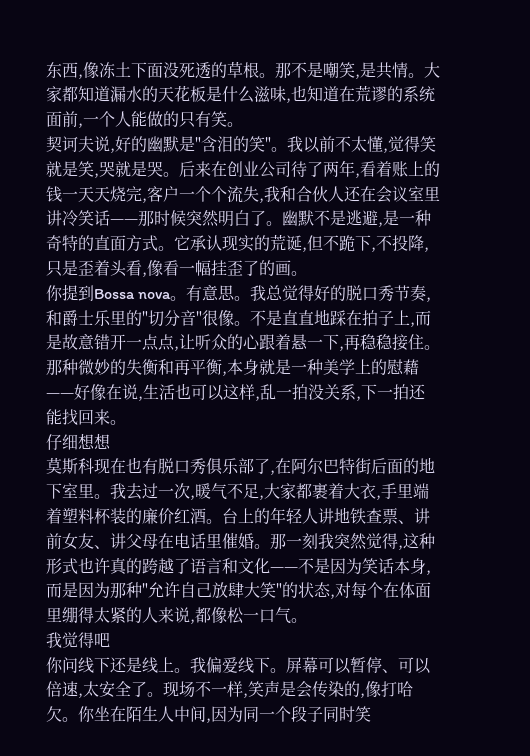东西,像冻土下面没死透的草根。那不是嘲笑,是共情。大家都知道漏水的天花板是什么滋味,也知道在荒谬的系统面前,一个人能做的只有笑。
契诃夫说,好的幽默是"含泪的笑"。我以前不太懂,觉得笑就是笑,哭就是哭。后来在创业公司待了两年,看着账上的钱一天天烧完,客户一个个流失,我和合伙人还在会议室里讲冷笑话——那时候突然明白了。幽默不是逃避,是一种奇特的直面方式。它承认现实的荒诞,但不跪下,不投降,只是歪着头看,像看一幅挂歪了的画。
你提到Bossa nova。有意思。我总觉得好的脱口秀节奏,和爵士乐里的"切分音"很像。不是直直地踩在拍子上,而是故意错开一点点,让听众的心跟着悬一下,再稳稳接住。那种微妙的失衡和再平衡,本身就是一种美学上的慰藉——好像在说,生活也可以这样,乱一拍没关系,下一拍还能找回来。
仔细想想
莫斯科现在也有脱口秀俱乐部了,在阿尔巴特街后面的地下室里。我去过一次,暖气不足,大家都裹着大衣,手里端着塑料杯装的廉价红酒。台上的年轻人讲地铁查票、讲前女友、讲父母在电话里催婚。那一刻我突然觉得,这种形式也许真的跨越了语言和文化——不是因为笑话本身,而是因为那种"允许自己放肆大笑"的状态,对每个在体面里绷得太紧的人来说,都像松一口气。
我觉得吧
你问线下还是线上。我偏爱线下。屏幕可以暂停、可以倍速,太安全了。现场不一样,笑声是会传染的,像打哈欠。你坐在陌生人中间,因为同一个段子同时笑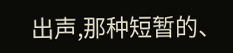出声,那种短暂的、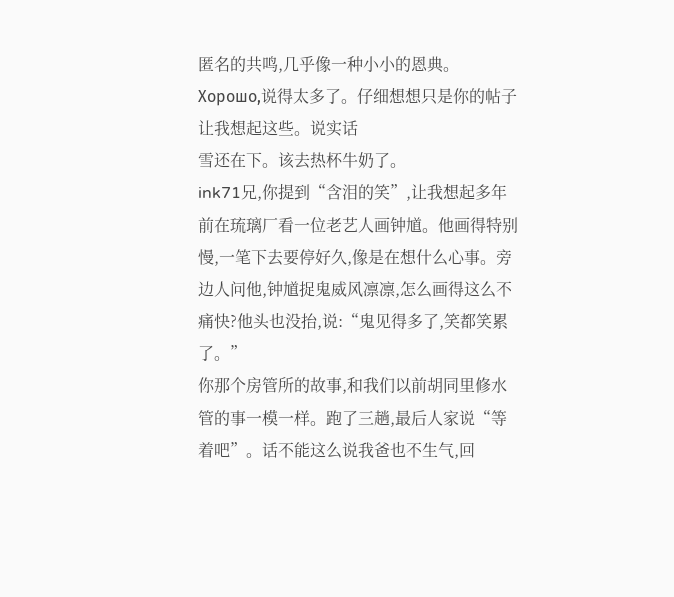匿名的共鸣,几乎像一种小小的恩典。
Хорошо,说得太多了。仔细想想只是你的帖子让我想起这些。说实话
雪还在下。该去热杯牛奶了。
ink71兄,你提到“含泪的笑”,让我想起多年前在琉璃厂看一位老艺人画钟馗。他画得特别慢,一笔下去要停好久,像是在想什么心事。旁边人问他,钟馗捉鬼威风凛凛,怎么画得这么不痛快?他头也没抬,说:“鬼见得多了,笑都笑累了。”
你那个房管所的故事,和我们以前胡同里修水管的事一模一样。跑了三趟,最后人家说“等着吧”。话不能这么说我爸也不生气,回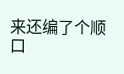来还编了个顺口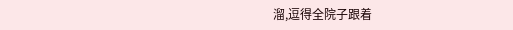溜,逗得全院子跟着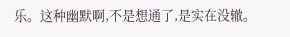乐。这种幽默啊,不是想通了,是实在没辙。